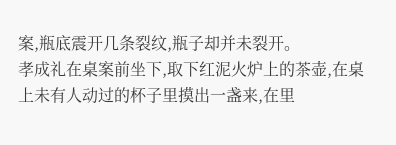案,瓶底震开几条裂纹,瓶子却并未裂开。
孝成礼在桌案前坐下,取下红泥火炉上的茶壶,在桌上未有人动过的杯子里摸出一盏来,在里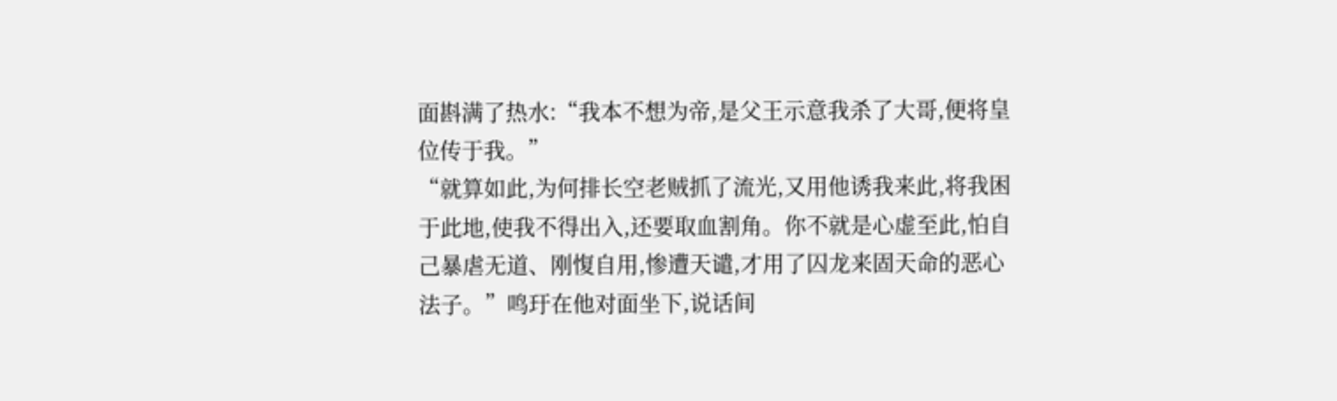面斟满了热水:“我本不想为帝,是父王示意我杀了大哥,便将皇位传于我。”
“就算如此,为何排长空老贼抓了流光,又用他诱我来此,将我困于此地,使我不得出入,还要取血割角。你不就是心虚至此,怕自己暴虐无道、刚愎自用,惨遭天谴,才用了囚龙来固天命的恶心法子。”鸣玗在他对面坐下,说话间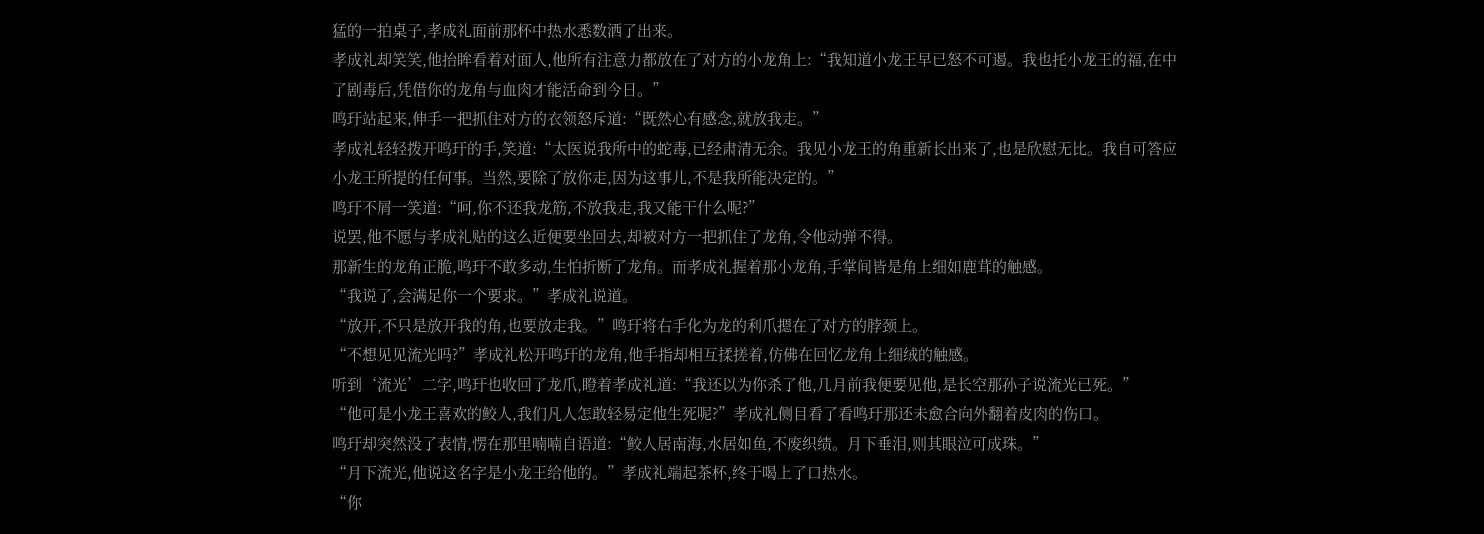猛的一拍桌子,孝成礼面前那杯中热水悉数洒了出来。
孝成礼却笑笑,他抬眸看着对面人,他所有注意力都放在了对方的小龙角上:“我知道小龙王早已怒不可遏。我也托小龙王的福,在中了剧毒后,凭借你的龙角与血肉才能活命到今日。”
鸣玗站起来,伸手一把抓住对方的衣领怒斥道:“既然心有感念,就放我走。”
孝成礼轻轻拨开鸣玗的手,笑道:“太医说我所中的蛇毒,已经肃清无余。我见小龙王的角重新长出来了,也是欣慰无比。我自可答应小龙王所提的任何事。当然,要除了放你走,因为这事儿,不是我所能决定的。”
鸣玗不屑一笑道:“呵,你不还我龙筋,不放我走,我又能干什么呢?”
说罢,他不愿与孝成礼贴的这么近便要坐回去,却被对方一把抓住了龙角,令他动弹不得。
那新生的龙角正脆,鸣玗不敢多动,生怕折断了龙角。而孝成礼握着那小龙角,手掌间皆是角上细如鹿茸的触感。
“我说了,会满足你一个要求。”孝成礼说道。
“放开,不只是放开我的角,也要放走我。”鸣玗将右手化为龙的利爪摁在了对方的脖颈上。
“不想见见流光吗?”孝成礼松开鸣玗的龙角,他手指却相互揉搓着,仿佛在回忆龙角上细绒的触感。
听到‘流光’二字,鸣玗也收回了龙爪,瞪着孝成礼道:“我还以为你杀了他,几月前我便要见他,是长空那孙子说流光已死。”
“他可是小龙王喜欢的鲛人,我们凡人怎敢轻易定他生死呢?”孝成礼侧目看了看鸣玗那还未愈合向外翻着皮肉的伤口。
鸣玗却突然没了表情,愣在那里喃喃自语道:“鲛人居南海,水居如鱼,不废织绩。月下垂泪,则其眼泣可成珠。”
“月下流光,他说这名字是小龙王给他的。”孝成礼端起茶杯,终于喝上了口热水。
“你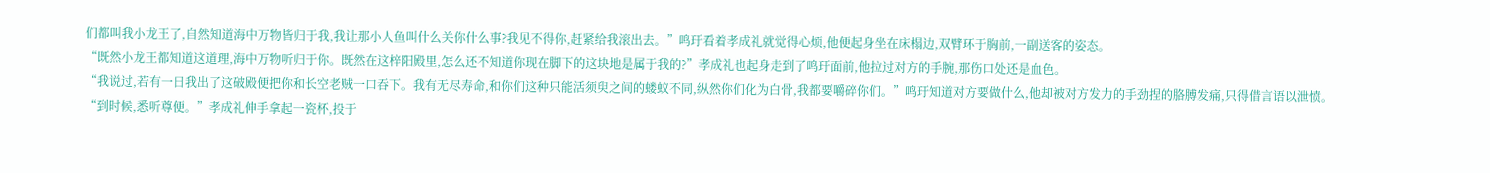们都叫我小龙王了,自然知道海中万物皆归于我,我让那小人鱼叫什么关你什么事?我见不得你,赶紧给我滚出去。”鸣玗看着孝成礼就觉得心烦,他便起身坐在床榻边,双臂环于胸前,一副送客的姿态。
“既然小龙王都知道这道理,海中万物听归于你。既然在这梓阳殿里,怎么还不知道你现在脚下的这块地是属于我的?”孝成礼也起身走到了鸣玗面前,他拉过对方的手腕,那伤口处还是血色。
“我说过,若有一日我出了这破殿便把你和长空老贼一口吞下。我有无尽寿命,和你们这种只能活须臾之间的蝼蚁不同,纵然你们化为白骨,我都要嚼碎你们。”鸣玗知道对方要做什么,他却被对方发力的手劲捏的胳膊发痛,只得借言语以泄愤。
“到时候,悉听尊便。”孝成礼伸手拿起一瓷杯,投于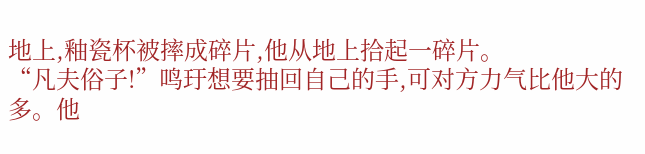地上,釉瓷杯被摔成碎片,他从地上拾起一碎片。
“凡夫俗子!”鸣玗想要抽回自己的手,可对方力气比他大的多。他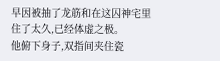早因被抽了龙筋和在这囚神宅里住了太久,已经体虚之极。
他俯下身子,双指间夹住瓷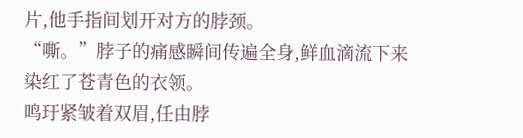片,他手指间划开对方的脖颈。
“嘶。”脖子的痛感瞬间传遍全身,鲜血滴流下来染红了苍青色的衣领。
鸣玗紧皱着双眉,任由脖